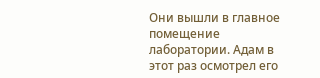Они вышли в главное помещение лаборатории. Адам в этот раз осмотрел его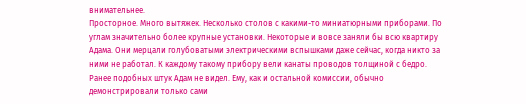внимательнее.
Просторное. Много вытяжек. Несколько столов с какими-то миниатюрными приборами. По углам значительно более крупные установки. Некоторые и вовсе заняли бы всю квартиру Адама. Они мерцали голубоватыми электрическими вспышками даже сейчас, когда никто за ними не работал. К каждому такому прибору вели канаты проводов толщиной с бедро.
Ранее подобных штук Адам не видел. Ему, как и остальной комиссии, обычно демонстрировали только сами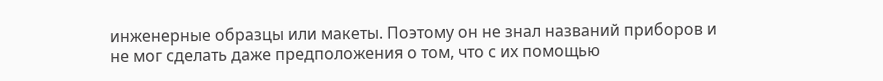инженерные образцы или макеты. Поэтому он не знал названий приборов и не мог сделать даже предположения о том, что с их помощью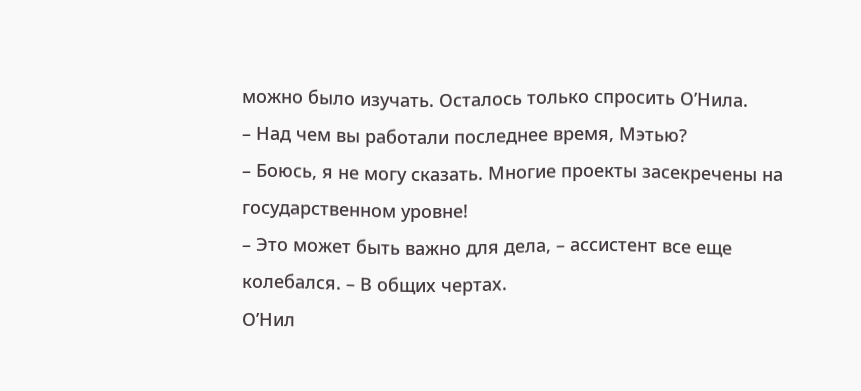можно было изучать. Осталось только спросить О’Нила.
– Над чем вы работали последнее время, Мэтью?
– Боюсь, я не могу сказать. Многие проекты засекречены на государственном уровне!
– Это может быть важно для дела, – ассистент все еще колебался. – В общих чертах.
О’Нил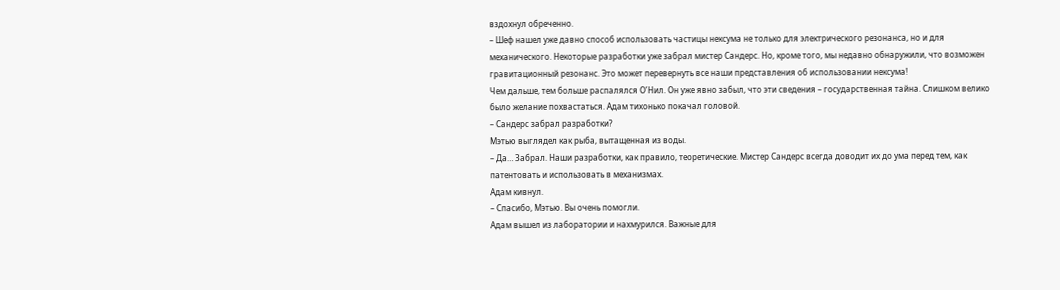вздохнул обреченно.
– Шеф нашел уже давно способ использовать частицы нексума не только для электрического резонанса, но и для механического. Некоторые разработки уже забрал мистер Сандерс. Но, кроме того, мы недавно обнаружили, что возможен гравитационный резонанс. Это может перевернуть все наши представления об использовании нексума!
Чем дальше, тем больше распалялся О’Нил. Он уже явно забыл, что эти сведения – государственная тайна. Слишком велико было желание похвастаться. Адам тихонько покачал головой.
– Сандерс забрал разработки?
Мэтью выглядел как рыба, вытащенная из воды.
– Да… Забрал. Наши разработки, как правило, теоретические. Мистер Сандерс всегда доводит их до ума перед тем, как патентовать и использовать в механизмах.
Адам кивнул.
– Спасибо, Мэтью. Вы очень помогли.
Адам вышел из лаборатории и нахмурился. Важные для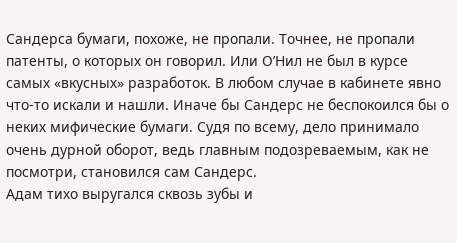Сандерса бумаги, похоже, не пропали. Точнее, не пропали патенты, о которых он говорил. Или О’Нил не был в курсе самых «вкусных» разработок. В любом случае в кабинете явно что-то искали и нашли. Иначе бы Сандерс не беспокоился бы о неких мифические бумаги. Судя по всему, дело принимало очень дурной оборот, ведь главным подозреваемым, как не посмотри, становился сам Сандерс.
Адам тихо выругался сквозь зубы и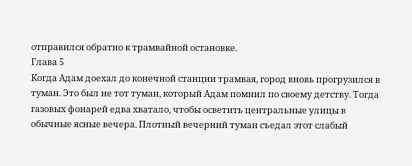отправился обратно к трамвайной остановке.
Глава 5
Когда Адам доехал до конечной станции трамвая, город вновь прогрузился в туман. Это был не тот туман, который Адам помнил по своему детству. Тогда газовых фонарей едва хватало, чтобы осветить центральные улицы в обычные ясные вечера. Плотный вечерний туман съедал этот слабый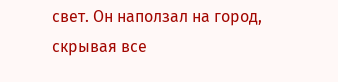свет. Он наползал на город, скрывая все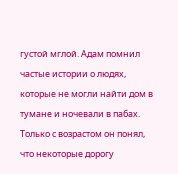густой мглой. Адам помнил частые истории о людях, которые не могли найти дом в тумане и ночевали в пабах. Только с возрастом он понял, что некоторые дорогу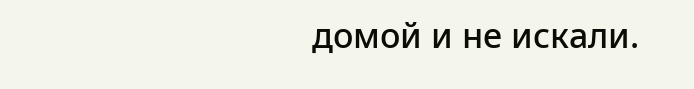домой и не искали.